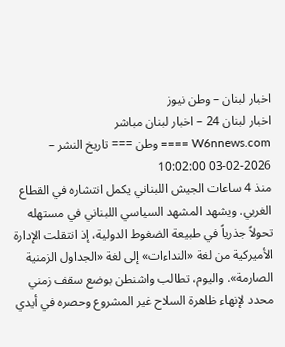اخبار لبنان – وطن نيوز
اخبار لبنان 24 – اخبار لبنان مباشر
W6nnews.com ==== وطن === تاريخ النشر – 2026-02-03 10:02:00
منذ 4 ساعات الجيش اللبناني يكمل انتشاره في القطاع الغربي. ويشهد المشهد السياسي اللبناني في مستهله تحولاً جذرياً في طبيعة الضغوط الدولية، إذ انتقلت الإدارة الأميركية من لغة «النداءات» إلى لغة «الجداول الزمنية الصارمة». واليوم، تطالب واشنطن بوضع سقف زمني محدد لإنهاء ظاهرة السلاح غير المشروع وحصره في أيدي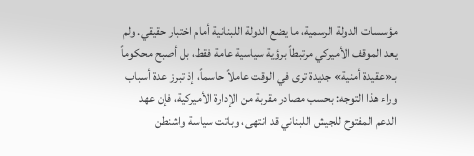مؤسسات الدولة الرسمية، ما يضع الدولة اللبنانية أمام اختبار حقيقي. ولم يعد الموقف الأميركي مرتبطاً برؤية سياسية عامة فقط، بل أصبح محكوماً بـ«عقيدة أمنية» جديدة ترى في الوقت عاملاً حاسماً، إذ تبرز عدة أسباب وراء هذا التوجه: بحسب مصادر مقربة من الإدارة الأميركية، فإن عهد الدعم المفتوح للجيش اللبناني قد انتهى، وباتت سياسة واشنطن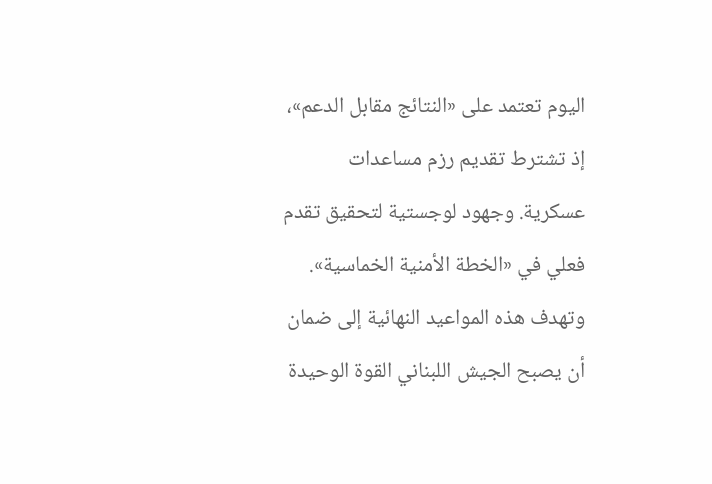اليوم تعتمد على «النتائج مقابل الدعم»، إذ تشترط تقديم رزم مساعدات عسكرية. وجهود لوجستية لتحقيق تقدم فعلي في «الخطة الأمنية الخماسية». وتهدف هذه المواعيد النهائية إلى ضمان أن يصبح الجيش اللبناني القوة الوحيدة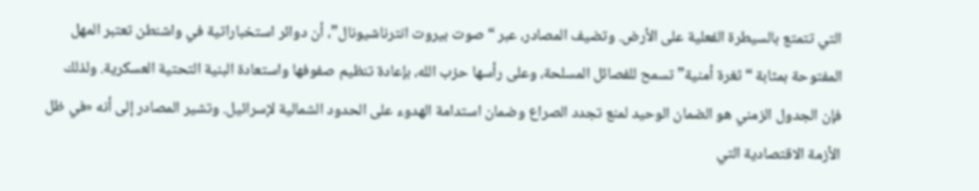التي تتمتع بالسيطرة الفعلية على الأرض. وتضيف المصادر، عبر “صوت بيروت انترناشيونال”، أن دوائر استخباراتية في واشنطن تعتبر المهل المفتوحة بمثابة “ثغرة أمنية” تسمح للفصائل المسلحة، وعلى رأسها حزب الله، بإعادة تنظيم صفوفها واستعادة البنية التحتية العسكرية. ولذلك فإن الجدول الزمني هو الضمان الوحيد لمنع تجدد الصراع وضمان استدامة الهدوء على الحدود الشمالية لإسرائيل. وتشير المصادر إلى أنه «في ظل الأزمة الاقتصادية التي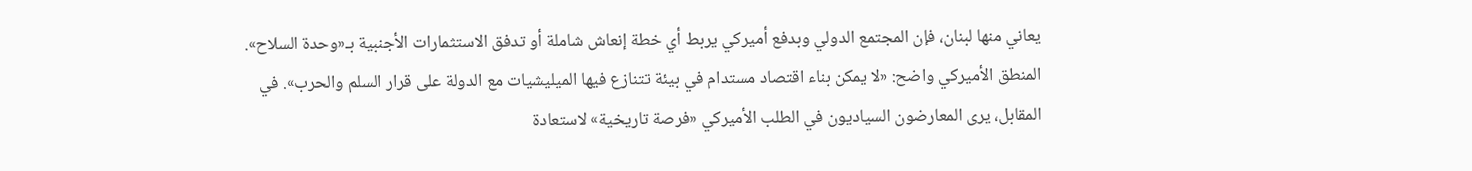يعاني منها لبنان، فإن المجتمع الدولي وبدفع أميركي يربط أي خطة إنعاش شاملة أو تدفق الاستثمارات الأجنبية بـ«وحدة السلاح». المنطق الأميركي واضح: «لا يمكن بناء اقتصاد مستدام في بيئة تتنازع فيها الميليشيات مع الدولة على قرار السلم والحرب». في المقابل، يرى المعارضون السياديون في الطلب الأميركي «فرصة تاريخية» لاستعادة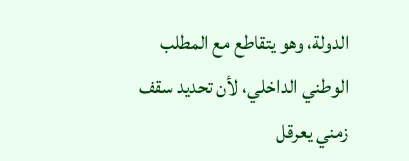الدولة، وهو يتقاطع مع المطلب الوطني الداخلي، لأن تحديد سقف زمني يعرقل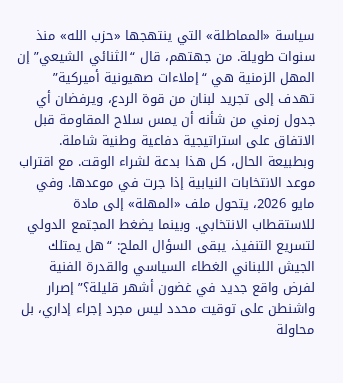سياسة «المماطلة» التي ينتهجها «حزب الله» منذ سنوات طويلة. من جهتهم، قال “الثنائي الشيعي” إن المهل الزمنية هي “إملاءات صهيونية أميركية” تهدف إلى تجريد لبنان من قوة الردع، ويرفضان أي جدول زمني من شأنه أن يمس سلاح المقاومة قبل الاتفاق على استراتيجية دفاعية وطنية شاملة. وبطبيعة الحال، كل هذا بدعة لشراء الوقت. مع اقتراب موعد الانتخابات النيابية إذا جرت في موعدها. وفي مايو 2026، يتحول ملف «المهلة» إلى مادة للاستقطاب الانتخابي. وبينما يضغط المجتمع الدولي لتسريع التنفيذ، يبقى السؤال الملح: “هل يمتلك الجيش اللبناني الغطاء السياسي والقدرة الفنية لفرض واقع جديد في غضون أشهر قليلة؟” إصرار واشنطن على توقيت محدد ليس مجرد إجراء إداري، بل محاولة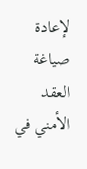لإعادة صياغة العقد الأمني في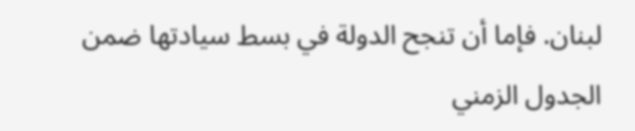لبنان. فإما أن تنجح الدولة في بسط سيادتها ضمن الجدول الزمني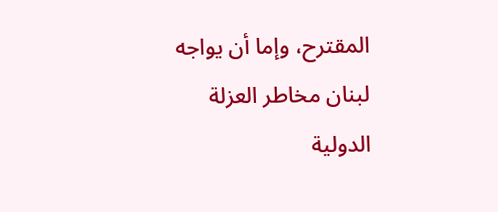المقترح، وإما أن يواجه لبنان مخاطر العزلة الدولية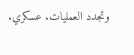وتجدد العمليات. عسكري.